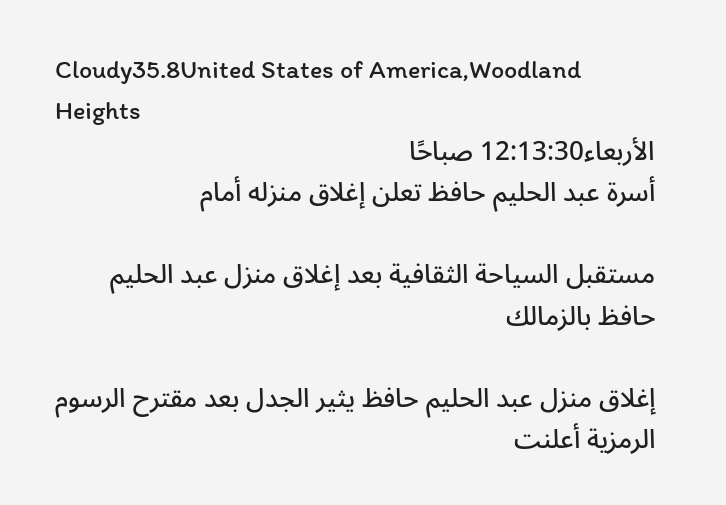Cloudy35.8United States of America,Woodland Heights
الأربعاء12:13:30 صباحًا
أسرة عبد الحليم حافظ تعلن إغلاق منزله أمام

مستقبل السياحة الثقافية بعد إغلاق منزل عبد الحليم حافظ بالزمالك

إغلاق منزل عبد الحليم حافظ يثير الجدل بعد مقترح الرسوم الرمزية أعلنت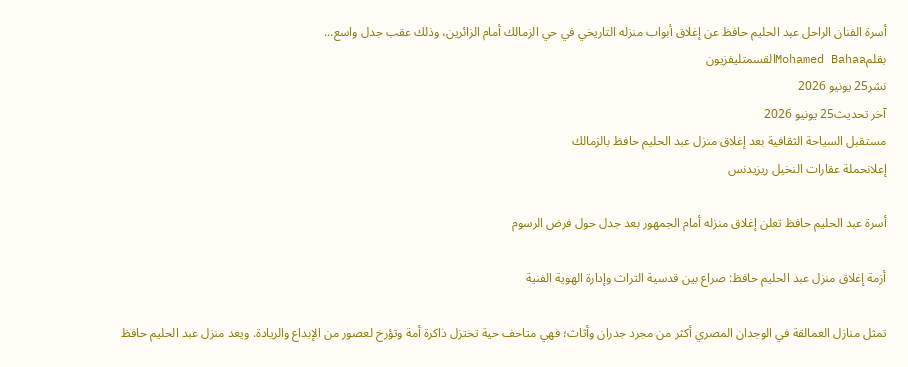أسرة الفنان الراحل عبد الحليم حافظ عن إغلاق أبواب منزله التاريخي في حي الزمالك أمام الزائرين، وذلك عقب جدل واسع...
بقلمMohamed Bahaaالقسمتليفزيون
نشر25 يونيو 2026
آخر تحديث25 يونيو 2026
مستقبل السياحة الثقافية بعد إغلاق منزل عبد الحليم حافظ بالزمالك
إعلانحملة عقارات النخيل ريزيدنس

أسرة عبد الحليم حافظ تعلن إغلاق منزله أمام الجمهور بعد جدل حول فرض الرسوم

أزمة إغلاق منزل عبد الحليم حافظ: صراع بين قدسية التراث وإدارة الهوية الفنية

تمثل منازل العمالقة في الوجدان المصري أكثر من مجرد جدران وأثاث؛ فهي متاحف حية تختزل ذاكرة أمة وتؤرخ لعصور من الإبداع والريادة. ويعد منزل عبد الحليم حافظ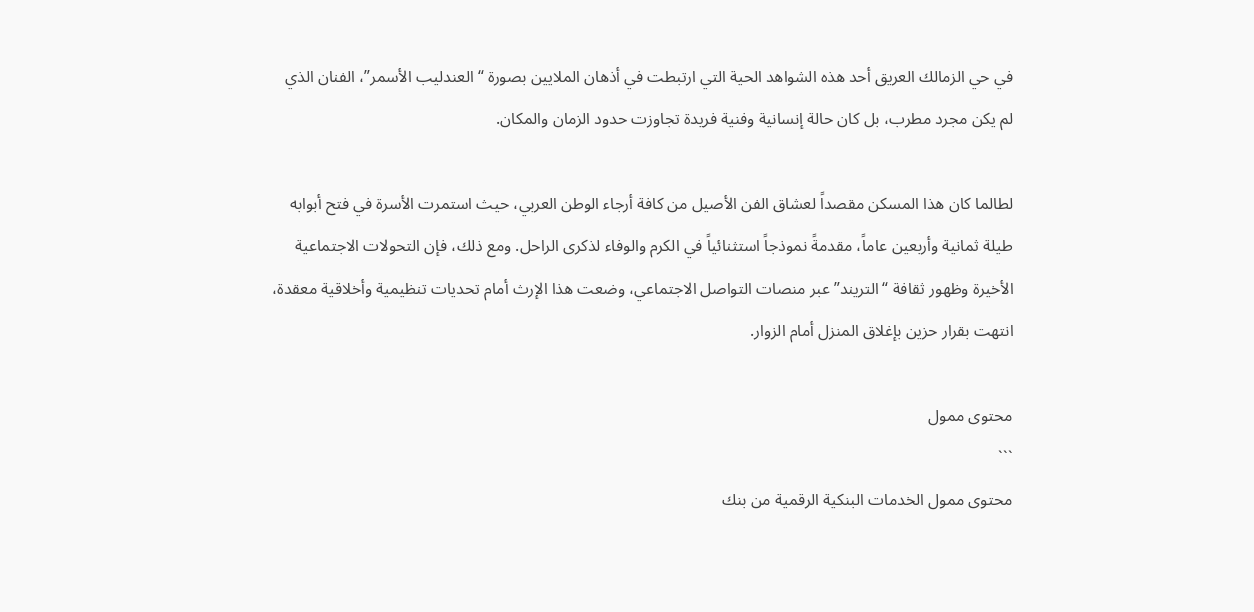في حي الزمالك العريق أحد هذه الشواهد الحية التي ارتبطت في أذهان الملايين بصورة “العندليب الأسمر”، الفنان الذي لم يكن مجرد مطرب، بل كان حالة إنسانية وفنية فريدة تجاوزت حدود الزمان والمكان.

لطالما كان هذا المسكن مقصداً لعشاق الفن الأصيل من كافة أرجاء الوطن العربي، حيث استمرت الأسرة في فتح أبوابه طيلة ثمانية وأربعين عاماً، مقدمةً نموذجاً استثنائياً في الكرم والوفاء لذكرى الراحل. ومع ذلك، فإن التحولات الاجتماعية الأخيرة وظهور ثقافة “التريند” عبر منصات التواصل الاجتماعي، وضعت هذا الإرث أمام تحديات تنظيمية وأخلاقية معقدة، انتهت بقرار حزين بإغلاق المنزل أمام الزوار.

محتوى ممول
```
محتوى ممول الخدمات البنكية الرقمية من بنك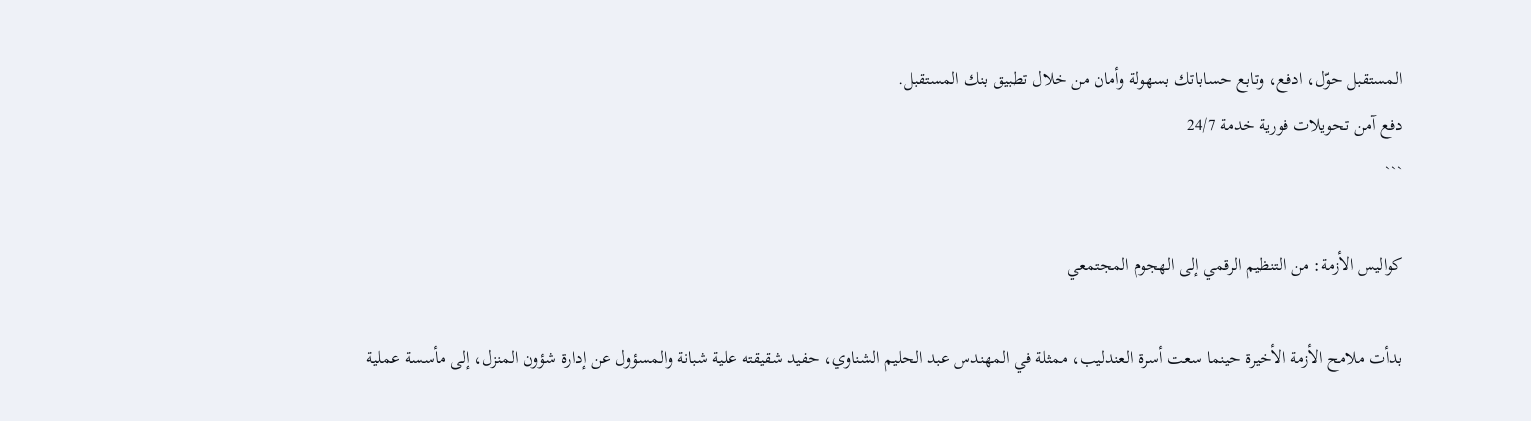المستقبل حوّل، ادفع، وتابع حساباتك بسهولة وأمان من خلال تطبيق بنك المستقبل.
دفع آمن تحويلات فورية خدمة 24/7
```

كواليس الأزمة: من التنظيم الرقمي إلى الهجوم المجتمعي

بدأت ملامح الأزمة الأخيرة حينما سعت أسرة العندليب، ممثلة في المهندس عبد الحليم الشناوي، حفيد شقيقته علية شبانة والمسؤول عن إدارة شؤون المنزل، إلى مأسسة عملية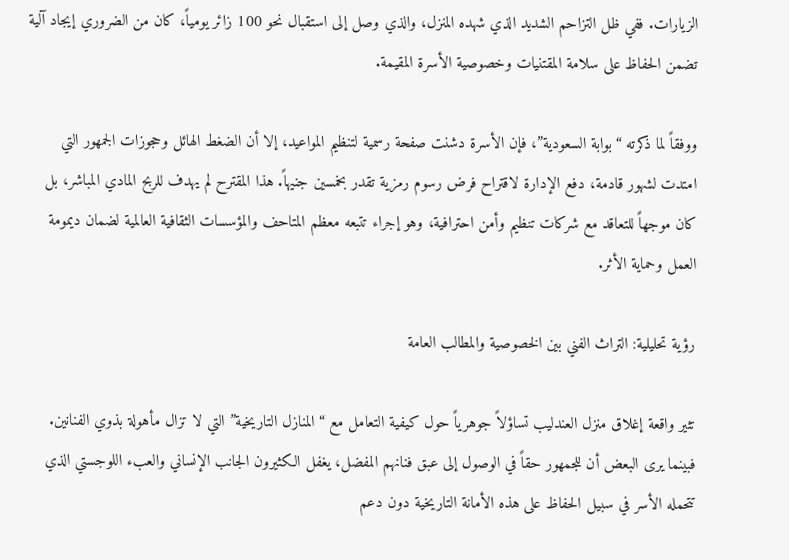الزيارات. ففي ظل التزاحم الشديد الذي شهده المنزل، والذي وصل إلى استقبال نحو 100 زائر يومياً، كان من الضروري إيجاد آلية تضمن الحفاظ على سلامة المقتنيات وخصوصية الأسرة المقيمة.

ووفقاً لما ذكرته “بوابة السعودية”، فإن الأسرة دشنت صفحة رسمية لتنظيم المواعيد، إلا أن الضغط الهائل وحجوزات الجمهور التي امتدت لشهور قادمة، دفع الإدارة لاقتراح فرض رسوم رمزية تقدر بخمسين جنيهاً. هذا المقترح لم يهدف للربح المادي المباشر، بل كان موجهاً للتعاقد مع شركات تنظيم وأمن احترافية، وهو إجراء تتبعه معظم المتاحف والمؤسسات الثقافية العالمية لضمان ديمومة العمل وحماية الأثر.

رؤية تحليلية: التراث الفني بين الخصوصية والمطالب العامة

تثير واقعة إغلاق منزل العندليب تساؤلاً جوهرياً حول كيفية التعامل مع “المنازل التاريخية” التي لا تزال مأهولة بذوي الفنانين. فبينما يرى البعض أن للجمهور حقاً في الوصول إلى عبق فنانهم المفضل، يغفل الكثيرون الجانب الإنساني والعبء اللوجستي الذي تتحمله الأسر في سبيل الحفاظ على هذه الأمانة التاريخية دون دعم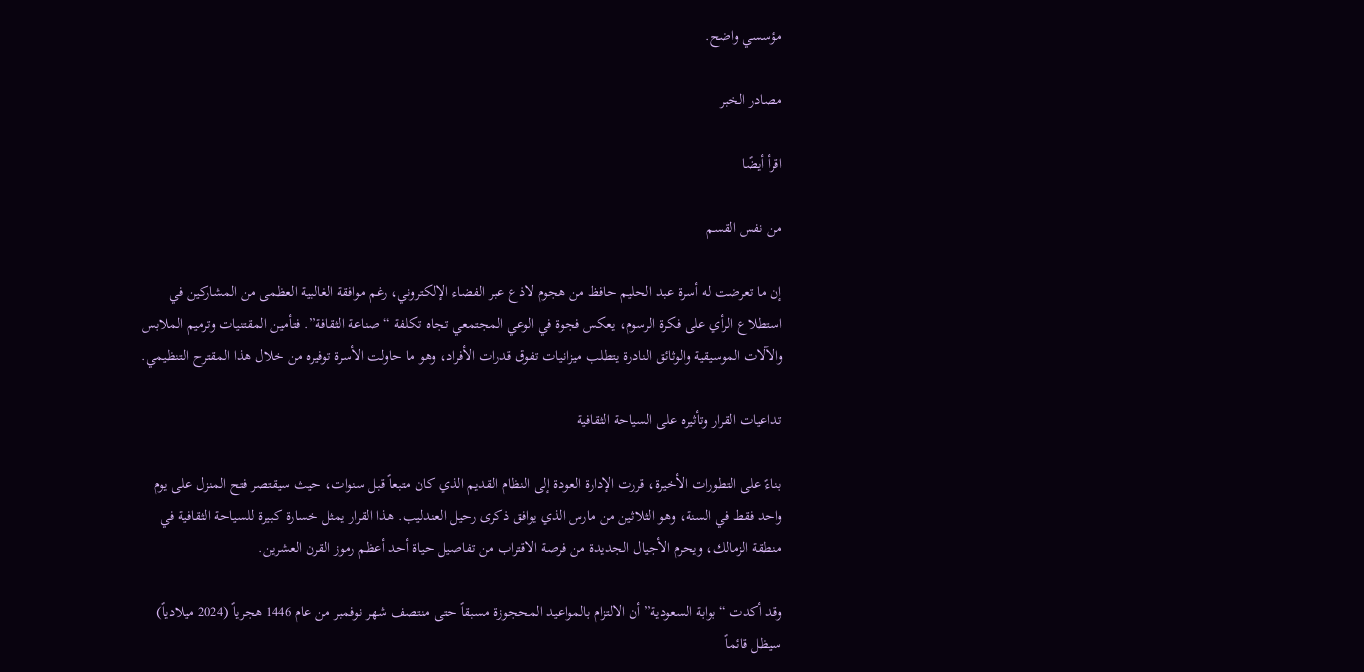مؤسسي واضح.

مصادر الخبر

اقرأ أيضًا

من نفس القسم

إن ما تعرضت له أسرة عبد الحليم حافظ من هجوم لاذع عبر الفضاء الإلكتروني، رغم موافقة الغالبية العظمى من المشاركين في استطلاع الرأي على فكرة الرسوم، يعكس فجوة في الوعي المجتمعي تجاه تكلفة “صناعة الثقافة”. فتأمين المقتنيات وترميم الملابس والآلات الموسيقية والوثائق النادرة يتطلب ميزانيات تفوق قدرات الأفراد، وهو ما حاولت الأسرة توفيره من خلال هذا المقترح التنظيمي.

تداعيات القرار وتأثيره على السياحة الثقافية

بناءً على التطورات الأخيرة، قررت الإدارة العودة إلى النظام القديم الذي كان متبعاً قبل سنوات، حيث سيقتصر فتح المنزل على يوم واحد فقط في السنة، وهو الثلاثين من مارس الذي يوافق ذكرى رحيل العندليب. هذا القرار يمثل خسارة كبيرة للسياحة الثقافية في منطقة الزمالك، ويحرم الأجيال الجديدة من فرصة الاقتراب من تفاصيل حياة أحد أعظم رموز القرن العشرين.

وقد أكدت “بوابة السعودية” أن الالتزام بالمواعيد المحجوزة مسبقاً حتى منتصف شهر نوفمبر من عام 1446 هجرياً (2024 ميلادياً) سيظل قائماً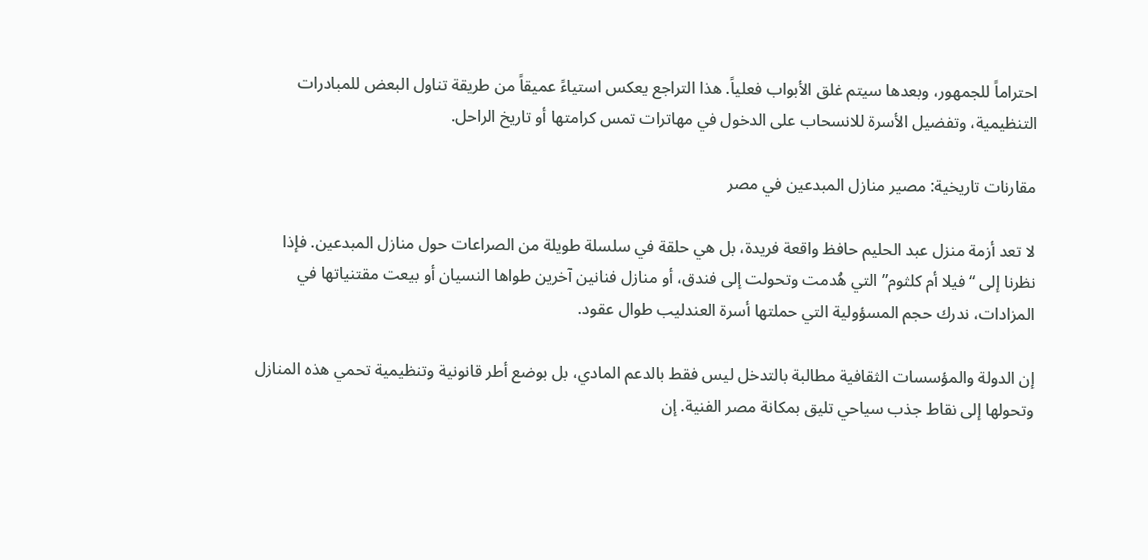احتراماً للجمهور، وبعدها سيتم غلق الأبواب فعلياً. هذا التراجع يعكس استياءً عميقاً من طريقة تناول البعض للمبادرات التنظيمية، وتفضيل الأسرة للانسحاب على الدخول في مهاترات تمس كرامتها أو تاريخ الراحل.

مقارنات تاريخية: مصير منازل المبدعين في مصر

لا تعد أزمة منزل عبد الحليم حافظ واقعة فريدة، بل هي حلقة في سلسلة طويلة من الصراعات حول منازل المبدعين. فإذا نظرنا إلى “فيلا أم كلثوم” التي هُدمت وتحولت إلى فندق، أو منازل فنانين آخرين طواها النسيان أو بيعت مقتنياتها في المزادات، ندرك حجم المسؤولية التي حملتها أسرة العندليب طوال عقود.

إن الدولة والمؤسسات الثقافية مطالبة بالتدخل ليس فقط بالدعم المادي، بل بوضع أطر قانونية وتنظيمية تحمي هذه المنازل وتحولها إلى نقاط جذب سياحي تليق بمكانة مصر الفنية. إن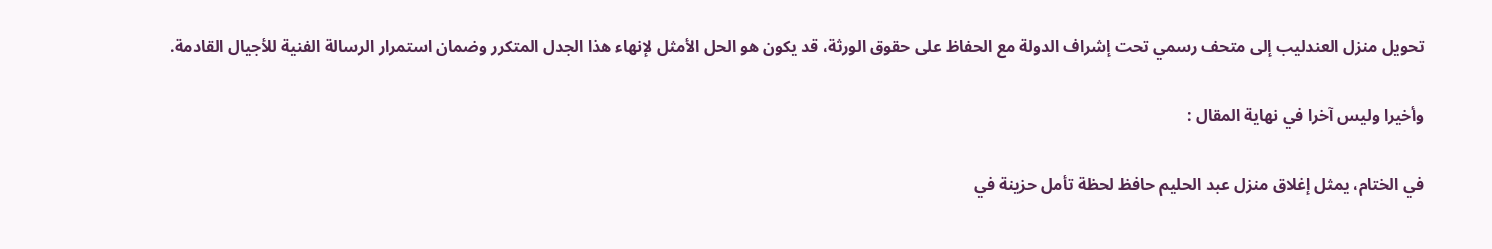تحويل منزل العندليب إلى متحف رسمي تحت إشراف الدولة مع الحفاظ على حقوق الورثة، قد يكون هو الحل الأمثل لإنهاء هذا الجدل المتكرر وضمان استمرار الرسالة الفنية للأجيال القادمة.

وأخيرا وليس آخرا في نهاية المقال :

في الختام، يمثل إغلاق منزل عبد الحليم حافظ لحظة تأمل حزينة في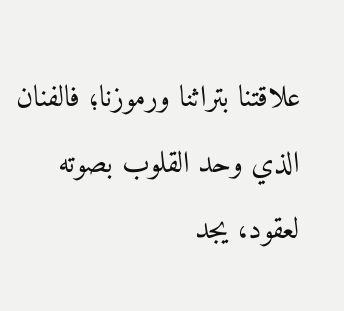علاقتنا بتراثنا ورموزنا؛ فالفنان الذي وحد القلوب بصوته لعقود، يجد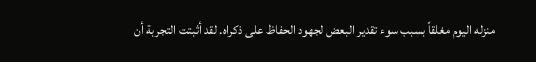منزله اليوم مغلقاً بسبب سوء تقدير البعض لجهود الحفاظ على ذكراه. لقد أثبتت التجربة أن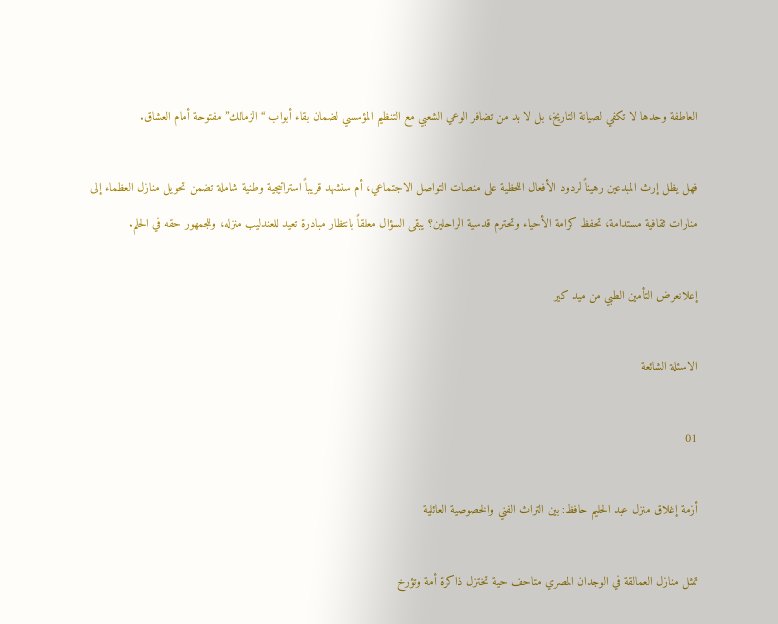العاطفة وحدها لا تكفي لصيانة التاريخ، بل لا بد من تضافر الوعي الشعبي مع التنظيم المؤسسي لضمان بقاء أبواب “الزمالك” مفتوحة أمام العشاق.

فهل يظل إرث المبدعين رهيناً لردود الأفعال اللحظية على منصات التواصل الاجتماعي، أم سنشهد قريباً استراتيجية وطنية شاملة تضمن تحويل منازل العظماء إلى منارات ثقافية مستدامة، تحفظ كرامة الأحياء وتحترم قدسية الراحلين؟ يبقى السؤال معلقاً بانتظار مبادرة تعيد للعندليب منزله، وللجمهور حقه في الحلم.

إعلانعرض التأمين الطبي من ميد كير

الاسئلة الشائعة

01

أزمة إغلاق منزل عبد الحليم حافظ: بين التراث الفني والخصوصية العائلية

تمثل منازل العمالقة في الوجدان المصري متاحف حية تختزل ذاكرة أمة وتؤرخ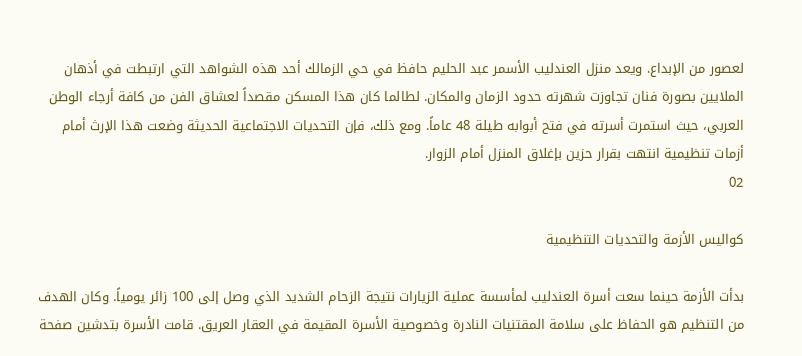لعصور من الإبداع. ويعد منزل العندليب الأسمر عبد الحليم حافظ في حي الزمالك أحد هذه الشواهد التي ارتبطت في أذهان الملايين بصورة فنان تجاوزت شهرته حدود الزمان والمكان. لطالما كان هذا المسكن مقصداً لعشاق الفن من كافة أرجاء الوطن العربي، حيث استمرت أسرته في فتح أبوابه طيلة 48 عاماً. ومع ذلك، فإن التحديات الاجتماعية الحديثة وضعت هذا الإرث أمام أزمات تنظيمية انتهت بقرار حزين بإغلاق المنزل أمام الزوار.
02

كواليس الأزمة والتحديات التنظيمية

بدأت الأزمة حينما سعت أسرة العندليب لمأسسة عملية الزيارات نتيجة الزحام الشديد الذي وصل إلى 100 زائر يومياً. وكان الهدف من التنظيم هو الحفاظ على سلامة المقتنيات النادرة وخصوصية الأسرة المقيمة في العقار العريق. قامت الأسرة بتدشين صفحة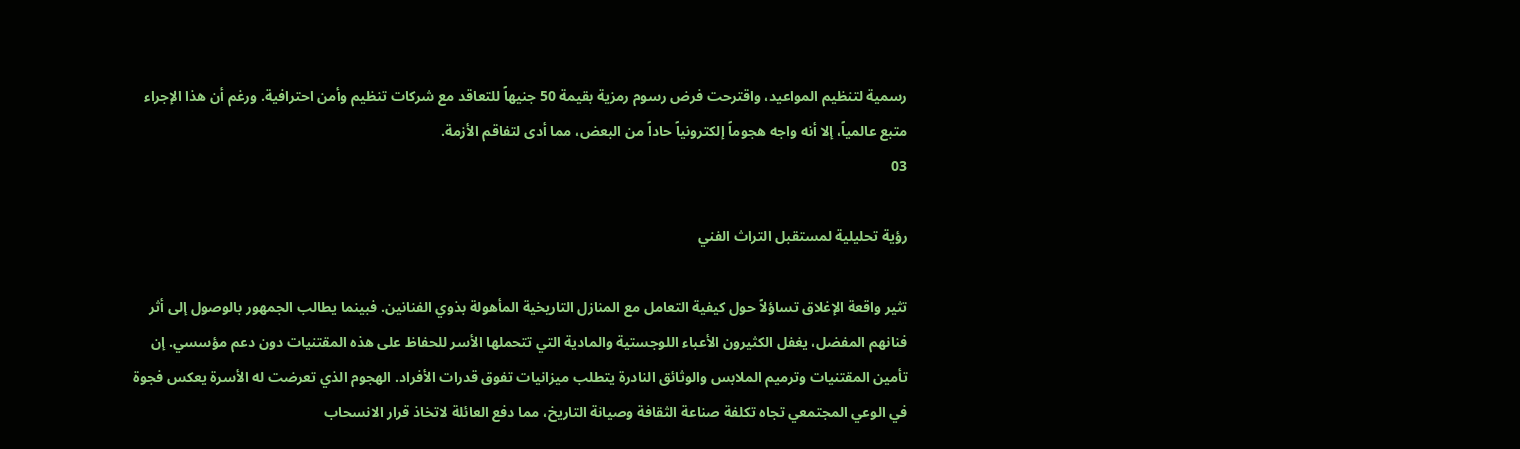رسمية لتنظيم المواعيد، واقترحت فرض رسوم رمزية بقيمة 50 جنيهاً للتعاقد مع شركات تنظيم وأمن احترافية. ورغم أن هذا الإجراء متبع عالمياً، إلا أنه واجه هجوماً إلكترونياً حاداً من البعض، مما أدى لتفاقم الأزمة.
03

رؤية تحليلية لمستقبل التراث الفني

تثير واقعة الإغلاق تساؤلاً حول كيفية التعامل مع المنازل التاريخية المأهولة بذوي الفنانين. فبينما يطالب الجمهور بالوصول إلى أثر فنانهم المفضل، يغفل الكثيرون الأعباء اللوجستية والمادية التي تتحملها الأسر للحفاظ على هذه المقتنيات دون دعم مؤسسي. إن تأمين المقتنيات وترميم الملابس والوثائق النادرة يتطلب ميزانيات تفوق قدرات الأفراد. الهجوم الذي تعرضت له الأسرة يعكس فجوة في الوعي المجتمعي تجاه تكلفة صناعة الثقافة وصيانة التاريخ، مما دفع العائلة لاتخاذ قرار الانسحاب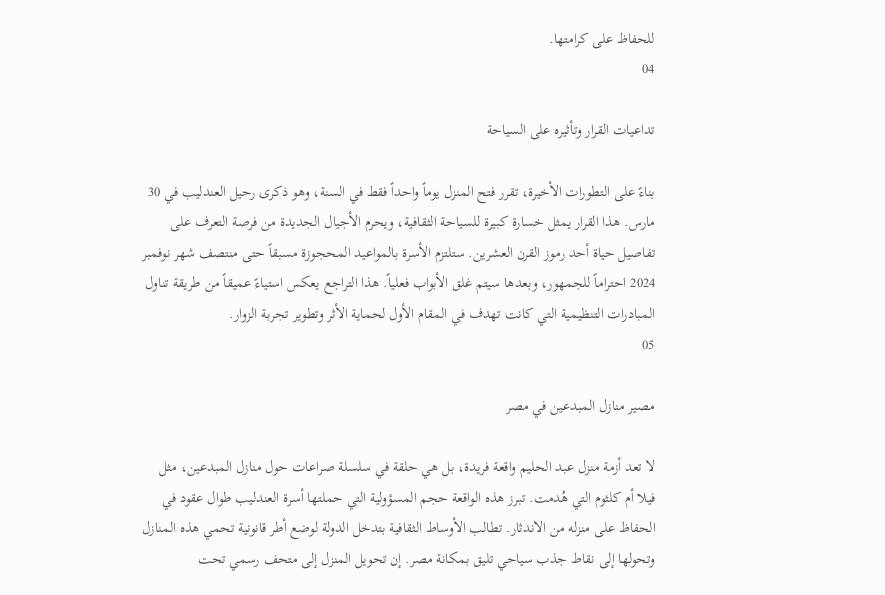للحفاظ على كرامتها.
04

تداعيات القرار وتأثيره على السياحة

بناءً على التطورات الأخيرة، تقرر فتح المنزل يوماً واحداً فقط في السنة، وهو ذكرى رحيل العندليب في 30 مارس. هذا القرار يمثل خسارة كبيرة للسياحة الثقافية، ويحرم الأجيال الجديدة من فرصة التعرف على تفاصيل حياة أحد رموز القرن العشرين. ستلتزم الأسرة بالمواعيد المحجوزة مسبقاً حتى منتصف شهر نوفمبر 2024 احتراماً للجمهور، وبعدها سيتم غلق الأبواب فعلياً. هذا التراجع يعكس استياءً عميقاً من طريقة تناول المبادرات التنظيمية التي كانت تهدف في المقام الأول لحماية الأثر وتطوير تجربة الزوار.
05

مصير منازل المبدعين في مصر

لا تعد أزمة منزل عبد الحليم واقعة فريدة، بل هي حلقة في سلسلة صراعات حول منازل المبدعين، مثل فيلا أم كلثوم التي هُدمت. تبرز هذه الواقعة حجم المسؤولية التي حملتها أسرة العندليب طوال عقود في الحفاظ على منزله من الاندثار. تطالب الأوساط الثقافية بتدخل الدولة لوضع أطر قانونية تحمي هذه المنازل وتحولها إلى نقاط جذب سياحي تليق بمكانة مصر. إن تحويل المنزل إلى متحف رسمي تحت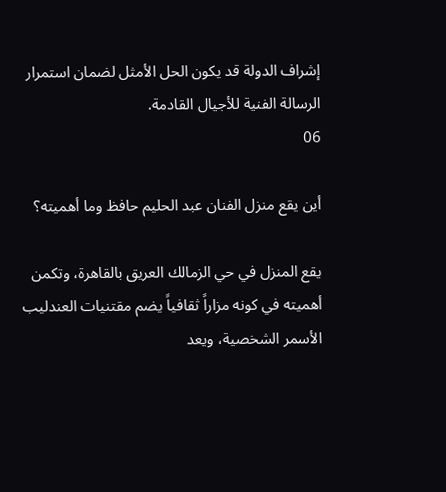إشراف الدولة قد يكون الحل الأمثل لضمان استمرار الرسالة الفنية للأجيال القادمة.
06

أين يقع منزل الفنان عبد الحليم حافظ وما أهميته؟

يقع المنزل في حي الزمالك العريق بالقاهرة، وتكمن أهميته في كونه مزاراً ثقافياً يضم مقتنيات العندليب الأسمر الشخصية، ويعد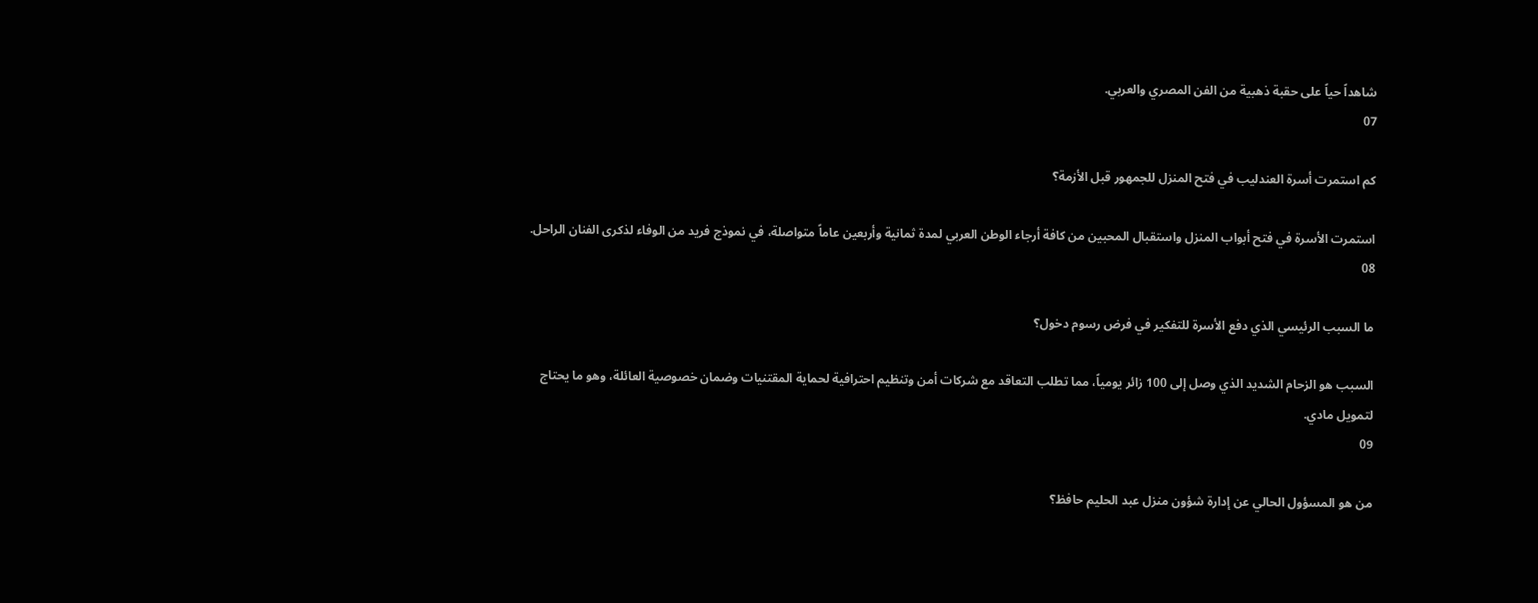شاهداً حياً على حقبة ذهبية من الفن المصري والعربي.
07

كم استمرت أسرة العندليب في فتح المنزل للجمهور قبل الأزمة؟

استمرت الأسرة في فتح أبواب المنزل واستقبال المحبين من كافة أرجاء الوطن العربي لمدة ثمانية وأربعين عاماً متواصلة، في نموذج فريد من الوفاء لذكرى الفنان الراحل.
08

ما السبب الرئيسي الذي دفع الأسرة للتفكير في فرض رسوم دخول؟

السبب هو الزحام الشديد الذي وصل إلى 100 زائر يومياً، مما تطلب التعاقد مع شركات أمن وتنظيم احترافية لحماية المقتنيات وضمان خصوصية العائلة، وهو ما يحتاج لتمويل مادي.
09

من هو المسؤول الحالي عن إدارة شؤون منزل عبد الحليم حافظ؟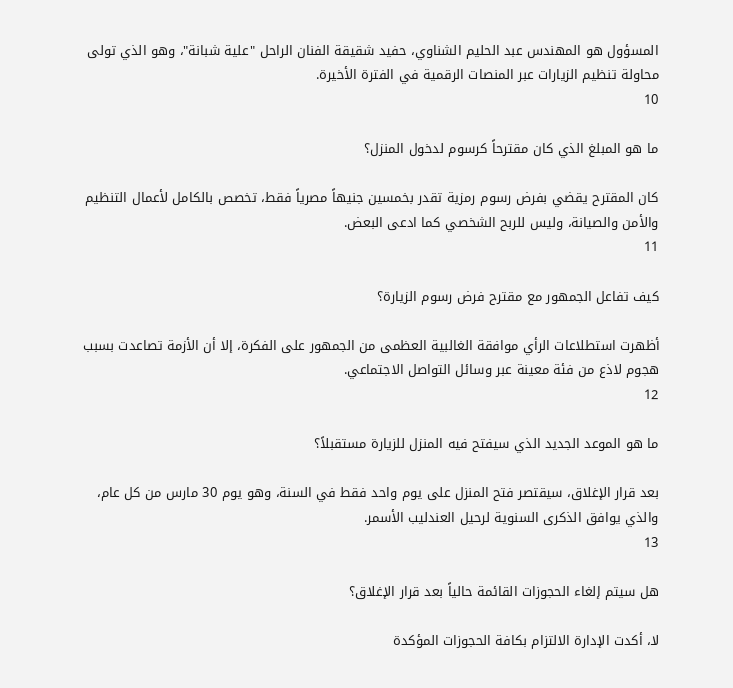المسؤول هو المهندس عبد الحليم الشناوي، حفيد شقيقة الفنان الراحل "علية شبانة"، وهو الذي تولى محاولة تنظيم الزيارات عبر المنصات الرقمية في الفترة الأخيرة.
10

ما هو المبلغ الذي كان مقترحاً كرسوم لدخول المنزل؟

كان المقترح يقضي بفرض رسوم رمزية تقدر بخمسين جنيهاً مصرياً فقط، تخصص بالكامل لأعمال التنظيم والأمن والصيانة، وليس للربح الشخصي كما ادعى البعض.
11

كيف تفاعل الجمهور مع مقترح فرض رسوم الزيارة؟

أظهرت استطلاعات الرأي موافقة الغالبية العظمى من الجمهور على الفكرة، إلا أن الأزمة تصاعدت بسبب هجوم لاذع من فئة معينة عبر وسائل التواصل الاجتماعي.
12

ما هو الموعد الجديد الذي سيفتح فيه المنزل للزيارة مستقبلاً؟

بعد قرار الإغلاق، سيقتصر فتح المنزل على يوم واحد فقط في السنة، وهو يوم 30 مارس من كل عام، والذي يوافق الذكرى السنوية لرحيل العندليب الأسمر.
13

هل سيتم إلغاء الحجوزات القائمة حالياً بعد قرار الإغلاق؟

لا، أكدت الإدارة الالتزام بكافة الحجوزات المؤكدة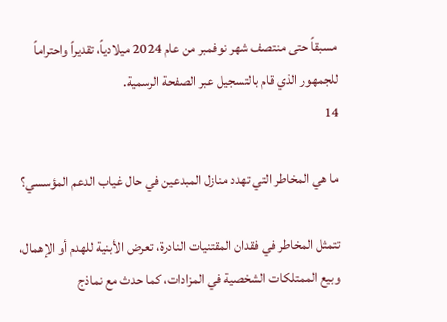مسبقاً حتى منتصف شهر نوفمبر من عام 2024 ميلادياً، تقديراً واحتراماً للجمهور الذي قام بالتسجيل عبر الصفحة الرسمية.
14

ما هي المخاطر التي تهدد منازل المبدعين في حال غياب الدعم المؤسسي؟

تتمثل المخاطر في فقدان المقتنيات النادرة، تعرض الأبنية للهدم أو الإهمال، وبيع الممتلكات الشخصية في المزادات، كما حدث مع نماذج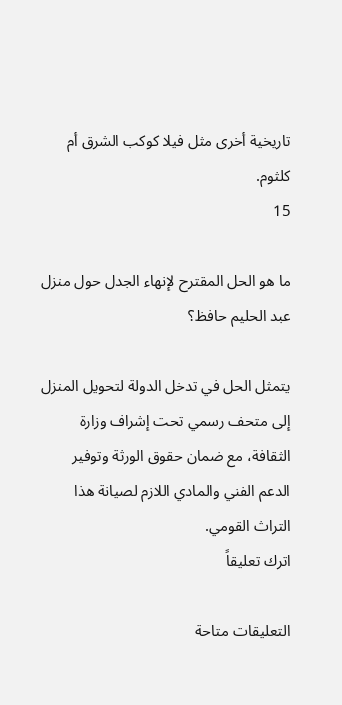تاريخية أخرى مثل فيلا كوكب الشرق أم كلثوم.
15

ما هو الحل المقترح لإنهاء الجدل حول منزل عبد الحليم حافظ؟

يتمثل الحل في تدخل الدولة لتحويل المنزل إلى متحف رسمي تحت إشراف وزارة الثقافة، مع ضمان حقوق الورثة وتوفير الدعم الفني والمادي اللازم لصيانة هذا التراث القومي.
اترك تعليقاً

التعليقات متاحة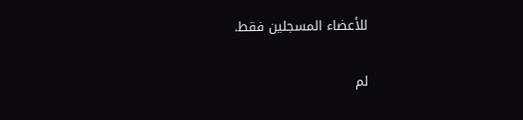للأعضاء المسجلين فقط.

لم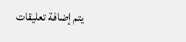يتم إضافة تعليقات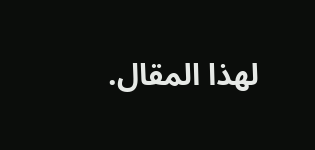لهذا المقال.